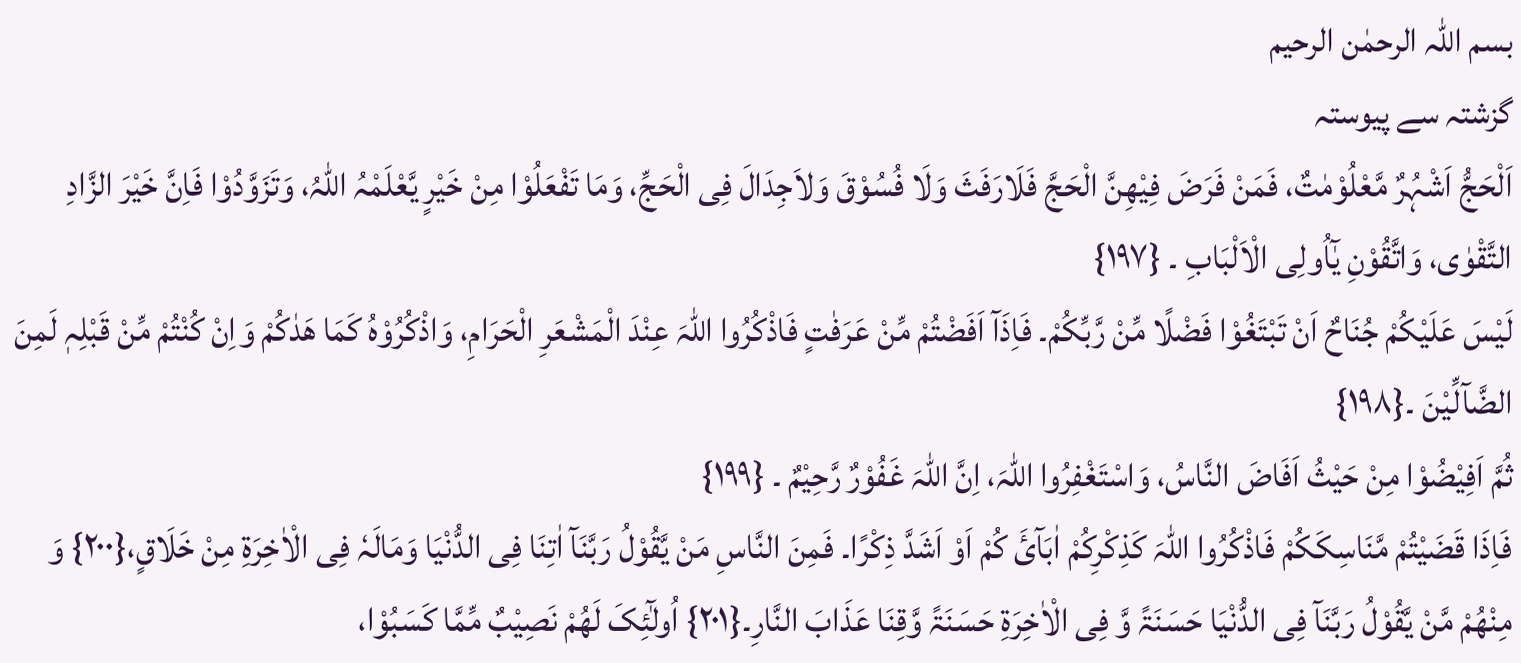بسم اللہ الرحمٰن الرحیم
گزشتہ سے پیوستہ
اَلْحَجُّ اَشْہُرٌ مَّعْلُوْمٰتٌ، فَمَنْ فَرَضَ فِیْھِنَّ الْحَجَّ فَلَارَفَثَ وَلَا فُسُوْقَ وَلاَجِدَالَ فِی الْحَجِّ، وَمَا تَفْعَلُوْا مِنْ خَیْرٍ یَّعْلَمْہُ اللّٰہُ، وَتَزَوَّدُوْا فَاِنَّ خَیْرَ الزَّادِ التَّقْوٰی، وَاتَّقُوْنِ یٰٓاُولِی الْاَلْبَابِ ۔ {۱۹۷}
لَیْسَ عَلَیْکُمْ جُنَاحٌ اَنْ تَبْتَغُوْا فَضْلًا مِّنْ رَّبِّکُمْ۔ فَاِذَآ اَفَضْتُمْ مِّنْ عَرَفٰتٍ فَاذْکُرُوا اللّٰہَ عِنْدَ الْمَشْعَرِ الْحَرَامِ، وَاذْکُرُوْہُ کَمَا ھَدٰکُمْ وَاِنْ کُنْتُمْ مِّنْ قَبْلِہٖ لَمِنَ الضَّآلِّیْنَ ۔{۱۹۸}
ثُمَّ اَفِیْضُوْا مِنْ حَیْثُ اَفَاضَ النَّاسُ، وَاسْتَغْفِرُوا اللّٰہَ، اِنَّ اللّٰہَ غَفُوْرٌ رَّحِیْمٌ ۔ {۱۹۹}
فَاِذَا قَضَیْتُمْ مَّنَاسِکَکُمْ فَاذْکُرُوا اللّٰہَ کَذِکْرِکُمْ اٰبَآئَ کُمْ اَوْ اَشَدَّ ذِکْرًا۔ فَمِنَ النَّاسِ مَنْ یَّقُوْلُ رَبَّنَآ اٰتِنَا فِی الدُّنْیَا وَمَالَہٗ فِی الْاٰخِرَۃِ مِنْ خَلَاقٍ،{۲۰۰} وَ مِنْھُمْ مَّنْ یَّقُوْلُ رَبَّنَآ فِی الدُّنْیَا حَسَنَۃً وَّ فِی الْاٰخِرَۃِ حَسَنَۃً وَّقِنَا عَذَابَ النَّارِ۔{۲۰۱} اُولٰٓئِکَ لَھُمْ نَصِیْبٌ مِّمَّا کَسَبُوْا،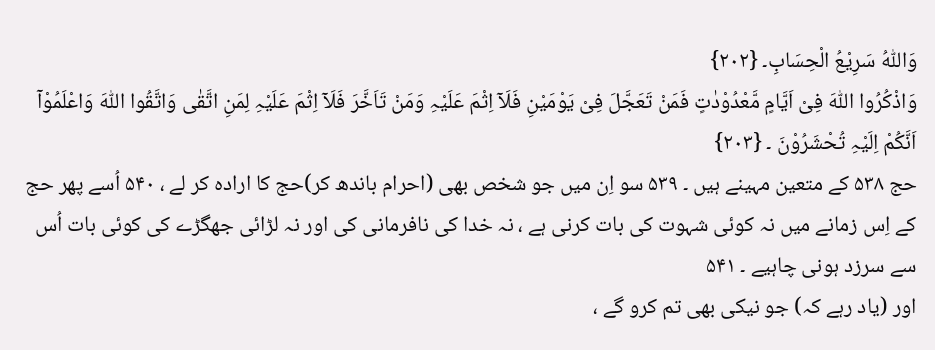وَاللّٰہُ سَرِیْعُ الْحِسَابِ۔ {۲۰۲}
وَاذْکُرُوا اللّٰہَ فِیْ اَیَّامٍ مَّعْدُوْدٰتٍ فَمَنْ تَعَجَّلَ فِیْ یَوْمَیْنِ فَلَآ اِثْمَ عَلَیْہِ وَمَنْ تَاَخَّرَ فَلَآ اِثْمَ عَلَیْہِ لِمَنِ اتَّقٰی وَاتَّقُوا اللّٰہَ وَاعْلَمُوْآ اَنَّکُمْ اِلَیْہِ تُحْشَرُوْنَ ۔ {۲۰۳}
حج ۵۳۸ کے متعین مہینے ہیں ۔ ۵۳۹ سو اِن میں جو شخص بھی (احرام باندھ کر)حج کا ارادہ کر لے ، ۵۴۰ اُسے پھر حج کے اِس زمانے میں نہ کوئی شہوت کی بات کرنی ہے ، نہ خدا کی نافرمانی کی اور نہ لڑائی جھگڑے کی کوئی بات اُس سے سرزد ہونی چاہیے ۔ ۵۴۱
اور (یاد رہے کہ) جو نیکی بھی تم کرو گے ،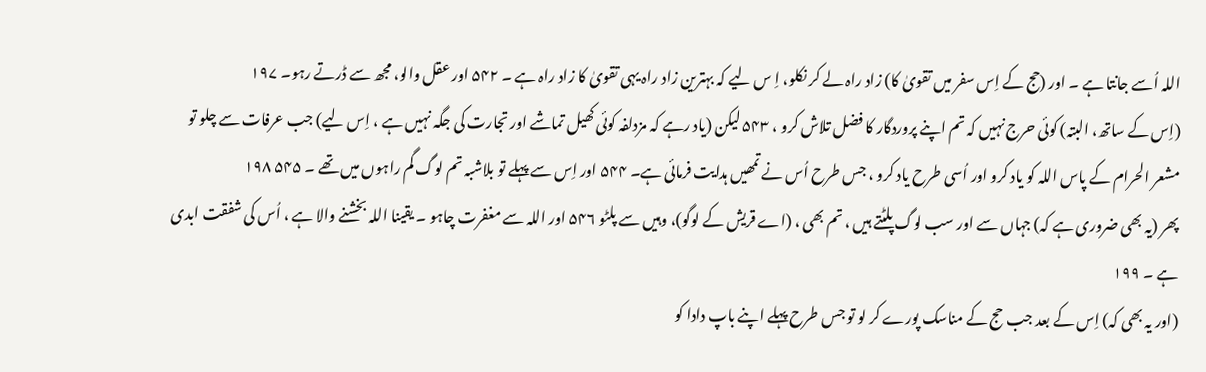اللہ اُسے جانتا ہے ۔ اور (حج کے اِس سفر میں تقویٰ کا) زاد راہ لے کر نکلو، اِ س لیے کہ بہترین زاد راہ یہی تقویٰ کا زاد راہ ہے ۔ ۵۴۲ اور عقل والو، مجھ سے ڈرتے رہو۔ ۱۹۷
(اِس کے ساتھ، البتہ) کوئی حرج نہیں کہ تم اپنے پروردگار کا فضل تلاش کرو ، ۵۴۳ لیکن (یاد رہے کہ مزدلفہ کوئی کھیل تماشے اور تجارت کی جگہ نہیں ہے ، اِس لیے) جب عرفات سے چلو تو مشعر الحرام کے پاس اللہ کو یاد کرو اور اُسی طرح یاد کرو ، جس طرح اُس نے تمھیں ہدایت فرمائی ہے۔ ۵۴۴ اور اِس سے پہلے تو بلاشبہ تم لوگ گم راہوں میں تھے ۔ ۵۴۵ ۱۹۸
پھر (یہ بھی ضروری ہے کہ) جہاں سے اور سب لوگ پلٹتے ہیں ، تم بھی ، (اے قریش کے لوگو)، وہیں سے پلٹو ۵۴۶ اور اللہ سے مغفرت چاہو ۔ یقینا اللہ بخشنے والا ہے ، اُس کی شفقت ابدی ہے ۔ ۱۹۹
(اور یہ بھی کہ) اِس کے بعد جب حج کے مناسک پورے کر لو تو جس طرح پہلے اپنے باپ دادا کو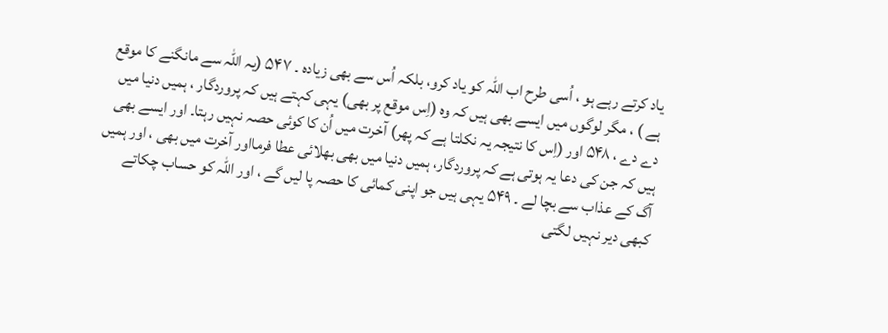یاد کرتے رہے ہو ، اُسی طرح اب اللہ کو یاد کرو، بلکہ اُس سے بھی زیادہ ۔ ۵۴۷ (یہ اللہ سے مانگنے کا موقع ہے ) ، مگر لوگوں میں ایسے بھی ہیں کہ وہ (اِس موقع پر بھی) یہی کہتے ہیں کہ پروردگار ، ہمیں دنیا میں دے دے ، ۵۴۸ اور (اِس کا نتیجہ یہ نکلتا ہے کہ پھر) آخرت میں اُن کا کوئی حصہ نہیں رہتا۔ اور ایسے بھی ہیں کہ جن کی دعا یہ ہوتی ہے کہ پروردگار، ہمیں دنیا میں بھی بھلائی عطا فرمااور آخرت میں بھی ، اور ہمیں آگ کے عذاب سے بچا لے ۔ ۵۴۹ یہی ہیں جو اپنی کمائی کا حصہ پا لیں گے ، اور اللہ کو حساب چکاتے کبھی دیر نہیں لگتی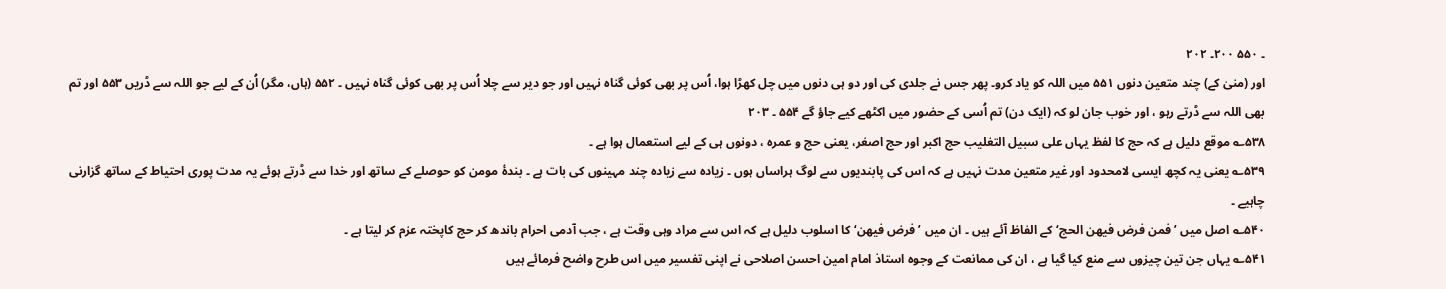۔ ۵۵۰ ۲۰۰۔ ۲۰۲
اور (منیٰ کے) چند متعین دنوں ۵۵۱ میں اللہ کو یاد کرو۔ پھر جس نے جلدی کی اور دو ہی دنوں میں چل کھڑا ہوا، اُس پر بھی کوئی گناہ نہیں اور جو دیر سے چلا اُس پر بھی کوئی گناہ نہیں ۔ ۵۵۲ (ہاں، مگر) اُن کے لیے جو اللہ سے ڈریں ۵۵۳ اور تم بھی اللہ سے ڈرتے رہو ، اور خوب جان لو کہ (ایک دن) تم اُسی کے حضور میں اکٹھے کیے جاؤ گے ۵۵۴ ۔ ۲۰۳
۵۳۸؎ موقع دلیل ہے کہ حج کا لفظ یہاں علی سبیل التغلیب حج اکبر اور حج اصغر، یعنی حج و عمرہ ، دونوں ہی کے لیے استعمال ہوا ہے ۔
۵۳۹؎ یعنی یہ کچھ ایسی لامحدود اور غیر متعین مدت نہیں ہے کہ اس کی پابندیوں سے لوگ ہراساں ہوں ۔ زیادہ سے زیادہ چند مہینوں کی بات ہے ۔ بندۂ مومن کو حوصلے کے ساتھ اور خدا سے ڈرتے ہوئے یہ مدت پوری احتیاط کے ساتھ گزارنی چاہیے ۔
۵۴۰؎ اصل میں ’فمن فرض فیھن الحج‘کے الفاظ آئے ہیں ۔ ان میں ’فرض فیھن‘ کا اسلوب دلیل ہے کہ اس سے مراد وہی وقت ہے ، جب آدمی احرام باندھ کر حج کاپختہ عزم کر لیتا ہے ۔
۵۴۱؎ یہاں جن تین چیزوں سے منع کیا گیا ہے ، ان کی ممانعت کے وجوہ استاذ امام امین احسن اصلاحی نے اپنی تفسیر میں اس طرح واضح فرمائے ہیں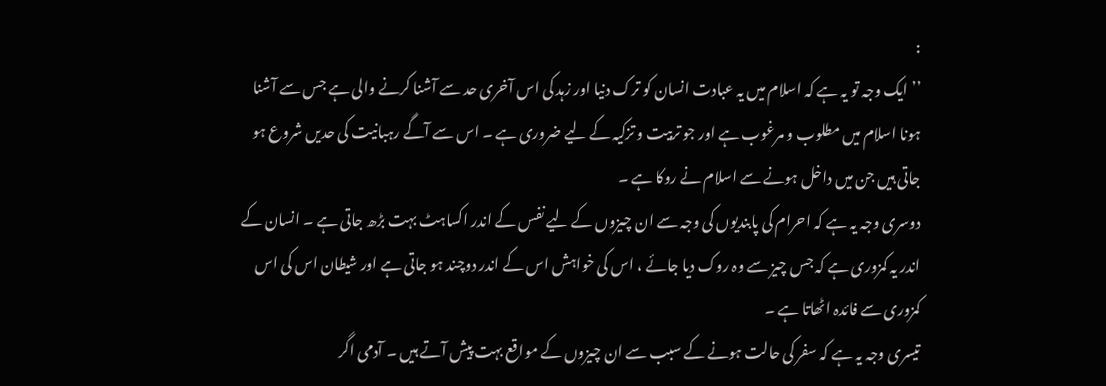:
’’ ایک وجہ تو یہ ہے کہ اسلام میں یہ عبادت انسان کو ترک دنیا اور زہد کی اس آخری حد سے آشنا کرنے والی ہے جس سے آشنا ہونا اسلام میں مطلوب و مرغوب ہے اور جو تربیت و تزکیہ کے لیے ضروری ہے ۔ اس سے آگے رہبانیت کی حدیں شروع ہو جاتی ہیں جن میں داخل ہونے سے اسلام نے روکا ہے ۔
دوسری وجہ یہ ہے کہ احرام کی پابندیوں کی وجہ سے ان چیزوں کے لیے نفس کے اندر اکساہٹ بہت بڑھ جاتی ہے ۔ انسان کے اندر یہ کمزوری ہے کہ جس چیز سے وہ روک دیا جائے ، اس کی خواہش اس کے اندر دوچند ہو جاتی ہے اور شیطان اس کی اس کمزوری سے فائدہ اٹھاتا ہے ۔
تیسری وجہ یہ ہے کہ سفر کی حالت ہونے کے سبب سے ان چیزوں کے مواقع بہت پیش آتے ہیں ۔ آدمی اگر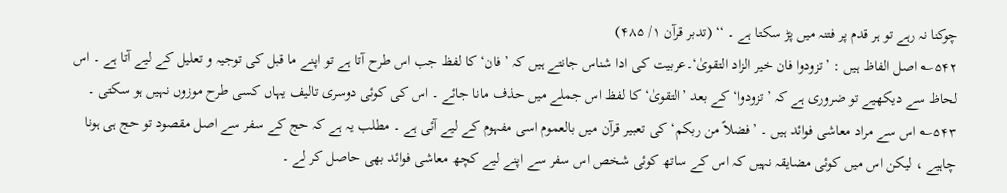چوکنا نہ رہے تو ہر قدم پر فتنہ میں پڑ سکتا ہے ۔ ‘‘ (تدبر قرآن ۱/ ۴۸۵)
۵۴۲؎ اصل الفاظ ہیں : ’تزودوا فان خیر الزاد التقویٰ‘۔عربیت کی ادا شناس جانتے ہیں کہ ’فان‘ کا لفظ جب اس طرح آتا ہے تو اپنے ما قبل کی توجیہ و تعلیل کے لیے آتا ہے ۔ اس لحاظ سے دیکھیے تو ضروری ہے کہ ’تزودوا‘ کے بعد ’التقویٰ‘ کا لفظ اس جملے میں حذف مانا جائے ۔ اس کی کوئی دوسری تالیف یہاں کسی طرح موزوں نہیں ہو سکتی ۔
۵۴۳؎ اس سے مراد معاشی فوائد ہیں ۔ ’فضلاً من ربکم‘ کی تعبیر قرآن میں بالعموم اسی مفہوم کے لیے آئی ہے ۔ مطلب یہ ہے کہ حج کے سفر سے اصل مقصود تو حج ہی ہونا چاہیے ، لیکن اس میں کوئی مضایقہ نہیں کہ اس کے ساتھ کوئی شخص اس سفر سے اپنے لیے کچھ معاشی فوائد بھی حاصل کر لے ۔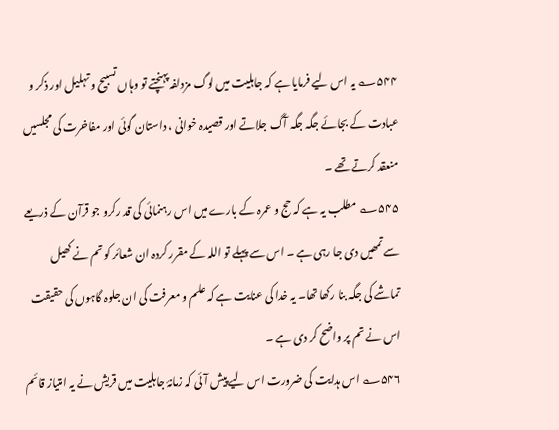۵۴۴؎ یہ اس لیے فرمایا ہے کہ جاہلیت میں لوگ مزدلفہ پہنچتے تو وہاں تسبیح و تہلیل اور ذکر و عبادت کے بجائے جگہ جگہ آگ جلاتے اور قصیدہ خوانی ، داستان گوئی اور مفاخرت کی مجلسیں منعقد کرتے تھے ۔
۵۴۵؎ مطلب یہ ہے کہ حج و عمرہ کے بارے میں اس رہنمائی کی قد رکرو جو قرآن کے ذریعے سے تمھیں دی جا رہی ہے ۔ اس سے پہلے تو اللہ کے مقرر کردہ ان شعائر کو تم نے کھیل تماشے کی جگہ بنا رکھا تھا۔ یہ خدا کی عنایت ہے کہ علم و معرفت کی ان جلوہ گاہوں کی حقیقت اس نے تم پر واضح کر دی ہے ۔
۵۴۶؎ اس ہدایت کی ضرورت اس لیے پیش آئی کہ زمانۂ جاہلیت میں قریش نے یہ امتیاز قائم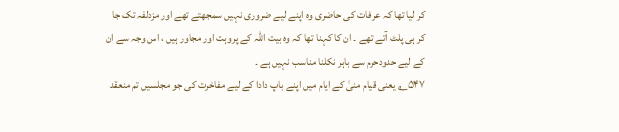کر لیا تھا کہ عرفات کی حاضری وہ اپنے لیے ضروری نہیں سمجھتے تھے اور مزدلفہ تک جا کر ہی پلٹ آتے تھے ۔ ان کا کہنا تھا کہ وہ بیت اللہ کے پروہت اور مجاور ہیں ، اس وجہ سے ان کے لیے حدودحرم سے باہر نکلنا مناسب نہیں ہے ۔
۵۴۷؎ یعنی قیام منیٰ کے ایام میں اپنے باپ دادا کے لیے مفاخرت کی جو مجلسیں تم منعقد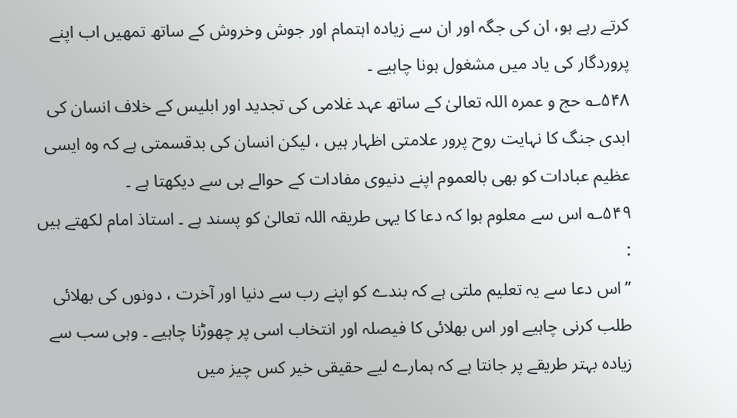کرتے رہے ہو، ان کی جگہ اور ان سے زیادہ اہتمام اور جوش وخروش کے ساتھ تمھیں اب اپنے پروردگار کی یاد میں مشغول ہونا چاہیے ۔
۵۴۸؎ حج و عمرہ اللہ تعالیٰ کے ساتھ عہد غلامی کی تجدید اور ابلیس کے خلاف انسان کی ابدی جنگ کا نہایت روح پرور علامتی اظہار ہیں ، لیکن انسان کی بدقسمتی ہے کہ وہ ایسی عظیم عبادات کو بھی بالعموم اپنے دنیوی مفادات کے حوالے ہی سے دیکھتا ہے ۔
۵۴۹؎ اس سے معلوم ہوا کہ دعا کا یہی طریقہ اللہ تعالیٰ کو پسند ہے ۔ استاذ امام لکھتے ہیں :
’’اس دعا سے یہ تعلیم ملتی ہے کہ بندے کو اپنے رب سے دنیا اور آخرت ، دونوں کی بھلائی طلب کرنی چاہیے اور اس بھلائی کا فیصلہ اور انتخاب اسی پر چھوڑنا چاہیے ۔ وہی سب سے زیادہ بہتر طریقے پر جانتا ہے کہ ہمارے لیے حقیقی خیر کس چیز میں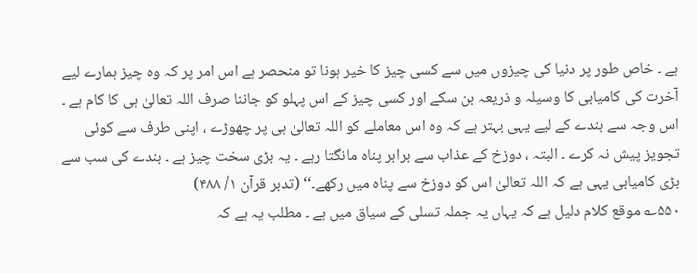ہے ۔ خاص طور پر دنیا کی چیزوں میں سے کسی چیز کا خیر ہونا تو منحصر ہے اس امر پر کہ وہ چیز ہمارے لیے آخرت کی کامیابی کا وسیلہ و ذریعہ بن سکے اور کسی چیز کے اس پہلو کو جاننا صرف اللہ تعالیٰ ہی کا کام ہے ۔ اس وجہ سے بندے کے لیے یہی بہتر ہے کہ وہ اس معاملے کو اللہ تعالیٰ ہی پر چھوڑے ، اپنی طرف سے کوئی تجویز پیش نہ کرے ۔ البتہ ، دوزخ کے عذاب سے برابر پناہ مانگتا رہے ۔ یہ بڑی سخت چیز ہے ۔ بندے کی سب سے بڑی کامیابی یہی ہے کہ اللہ تعالیٰ اس کو دوزخ سے پناہ میں رکھے۔‘‘ (تدبر قرآن ۱/ ۴۸۸)
۵۵۰؎ موقع کلام دلیل ہے کہ یہاں یہ جملہ تسلی کے سیاق میں ہے ۔ مطلب یہ ہے کہ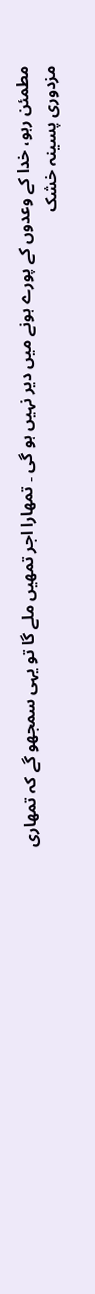مطمئن رہو، خدا کے وعدوں کے پورے ہونے میں دیر نہیں ہو گی ۔ تمھارا اجر تمھیں ملے گا تو یہی سمجھو گے کہ تمھاری مزدوری پسینہ خشک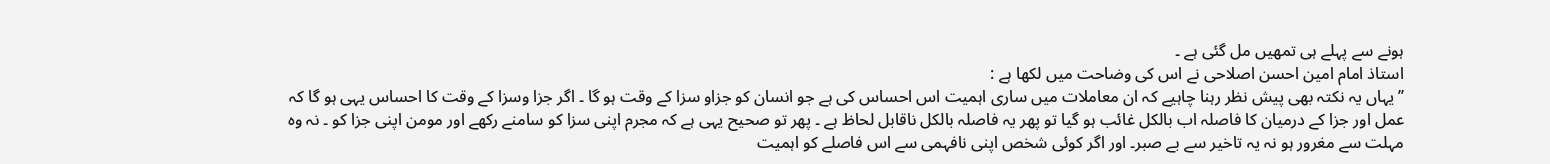ہونے سے پہلے ہی تمھیں مل گئی ہے ۔
استاذ امام امین احسن اصلاحی نے اس کی وضاحت میں لکھا ہے :
’’یہاں یہ نکتہ بھی پیش نظر رہنا چاہیے کہ ان معاملات میں ساری اہمیت اس احساس کی ہے جو انسان کو جزاو سزا کے وقت ہو گا ۔ اگر جزا وسزا کے وقت کا احساس یہی ہو گا کہ عمل اور جزا کے درمیان کا فاصلہ اب بالکل غائب ہو گیا تو پھر یہ فاصلہ بالکل ناقابل لحاظ ہے ۔ پھر تو صحیح یہی ہے کہ مجرم اپنی سزا کو سامنے رکھے اور مومن اپنی جزا کو ۔ نہ وہ مہلت سے مغرور ہو نہ یہ تاخیر سے بے صبر۔ اور اگر کوئی شخص اپنی نافہمی سے اس فاصلے کو اہمیت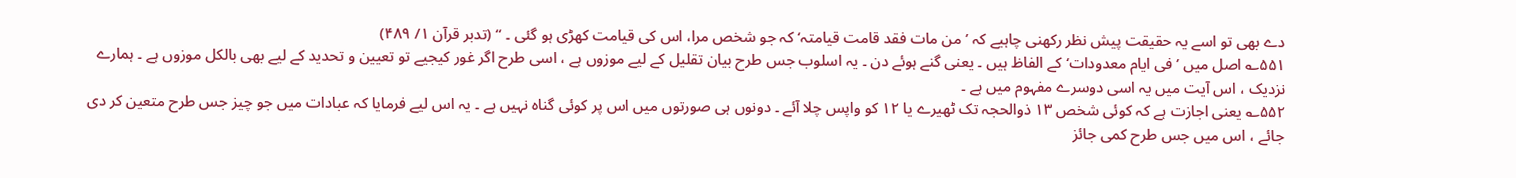دے بھی تو اسے یہ حقیقت پیش نظر رکھنی چاہیے کہ ’من مات فقد قامت قیامتہ‘ کہ جو شخص مرا، اس کی قیامت کھڑی ہو گئی ۔ ‘‘ (تدبر قرآن ۱/ ۴۸۹)
۵۵۱؎ اصل میں ’فی ایام معدودات‘ کے الفاظ ہیں ۔ یعنی گنے ہوئے دن ۔ یہ اسلوب جس طرح بیان تقلیل کے لیے موزوں ہے ، اسی طرح اگر غور کیجیے تو تعیین و تحدید کے لیے بھی بالکل موزوں ہے ۔ ہمارے نزدیک ، اس آیت میں یہ اسی دوسرے مفہوم میں ہے ۔
۵۵۲؎ یعنی اجازت ہے کہ کوئی شخص ۱۳ ذوالحجہ تک ٹھیرے یا ۱۲ کو واپس چلا آئے ۔ دونوں ہی صورتوں میں اس پر کوئی گناہ نہیں ہے ۔ یہ اس لیے فرمایا کہ عبادات میں جو چیز جس طرح متعین کر دی جائے ، اس میں جس طرح کمی جائز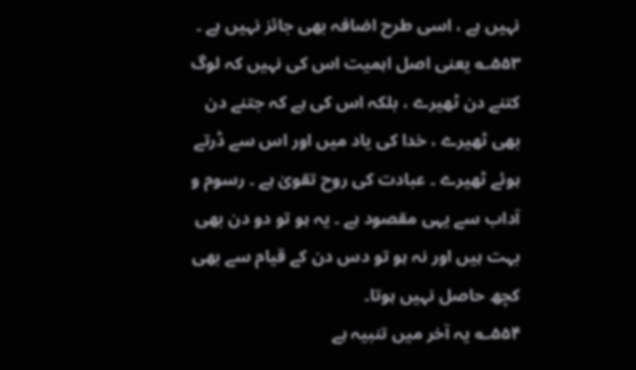نہیں ہے ، اسی طرح اضافہ بھی جائز نہیں ہے ۔
۵۵۳؎ یعنی اصل اہمیت اس کی نہیں کہ لوگ کتنے دن ٹھیرے ، بلکہ اس کی ہے کہ جتنے دن بھی ٹھیرے ، خدا کی یاد میں اور اس سے ڈرتے ہوئے ٹھیرے ۔ عبادت کی روح تقویٰ ہے ۔ رسوم و آداب سے یہی مقصود ہے ۔ یہ ہو تو دو دن بھی بہت ہیں اور نہ ہو تو دس دن کے قیام سے بھی کچھ حاصل نہیں ہوتا۔
۵۵۴؎ یہ آخر میں تنبیہ ہے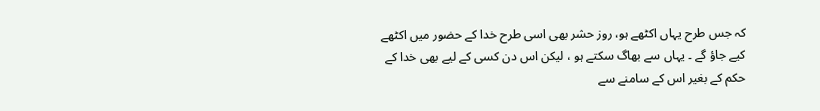کہ جس طرح یہاں اکٹھے ہو، روز حشر بھی اسی طرح خدا کے حضور میں اکٹھے کیے جاؤ گے ۔ یہاں سے بھاگ سکتے ہو ، لیکن اس دن کسی کے لیے بھی خدا کے حکم کے بغیر اس کے سامنے سے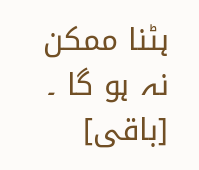ہٹنا ممکن نہ ہو گا ۔
[باقی]